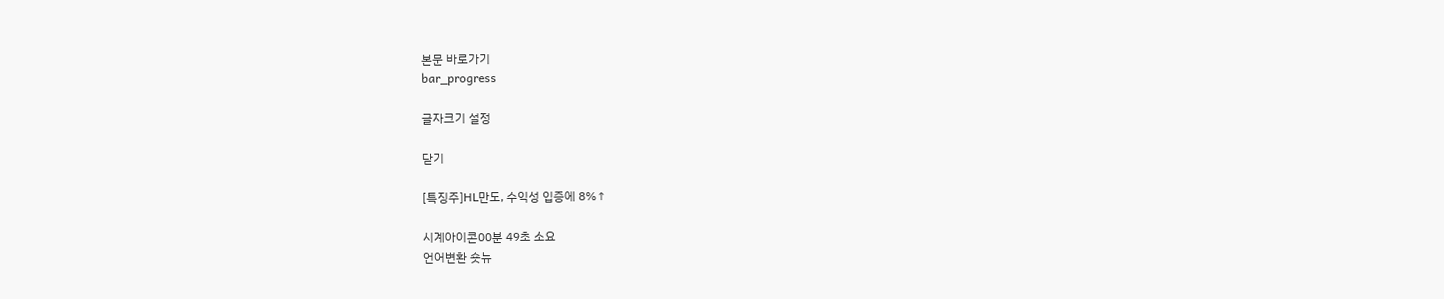본문 바로가기
bar_progress

글자크기 설정

닫기

[특징주]HL만도, 수익성 입증에 8%↑

시계아이콘00분 49초 소요
언어변환 숏뉴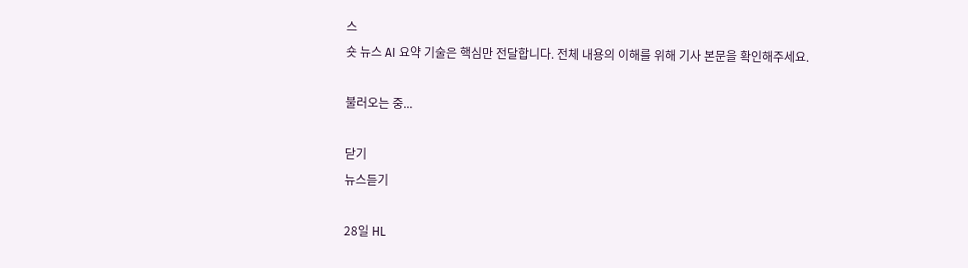스
숏 뉴스 AI 요약 기술은 핵심만 전달합니다. 전체 내용의 이해를 위해 기사 본문을 확인해주세요.

불러오는 중...

닫기
뉴스듣기

28일 HL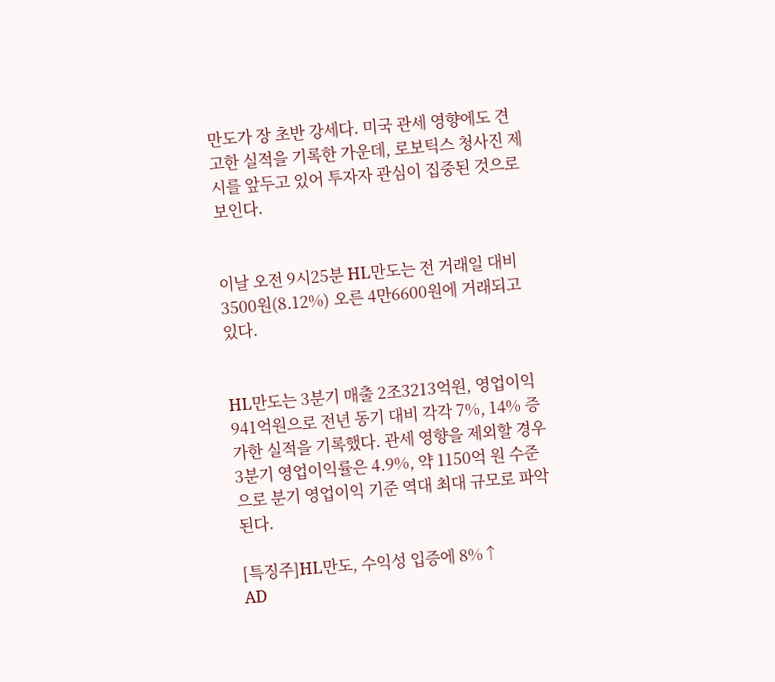만도가 장 초반 강세다. 미국 관세 영향에도 견고한 실적을 기록한 가운데, 로보틱스 청사진 제시를 앞두고 있어 투자자 관심이 집중된 것으로 보인다.


이날 오전 9시25분 HL만도는 전 거래일 대비 3500원(8.12%) 오른 4만6600원에 거래되고 있다.


HL만도는 3분기 매출 2조3213억원, 영업이익 941억원으로 전년 동기 대비 각각 7%, 14% 증가한 실적을 기록했다. 관세 영향을 제외할 경우 3분기 영업이익률은 4.9%, 약 1150억 원 수준으로 분기 영업이익 기준 역대 최대 규모로 파악된다.

[특징주]HL만도, 수익성 입증에 8%↑
AD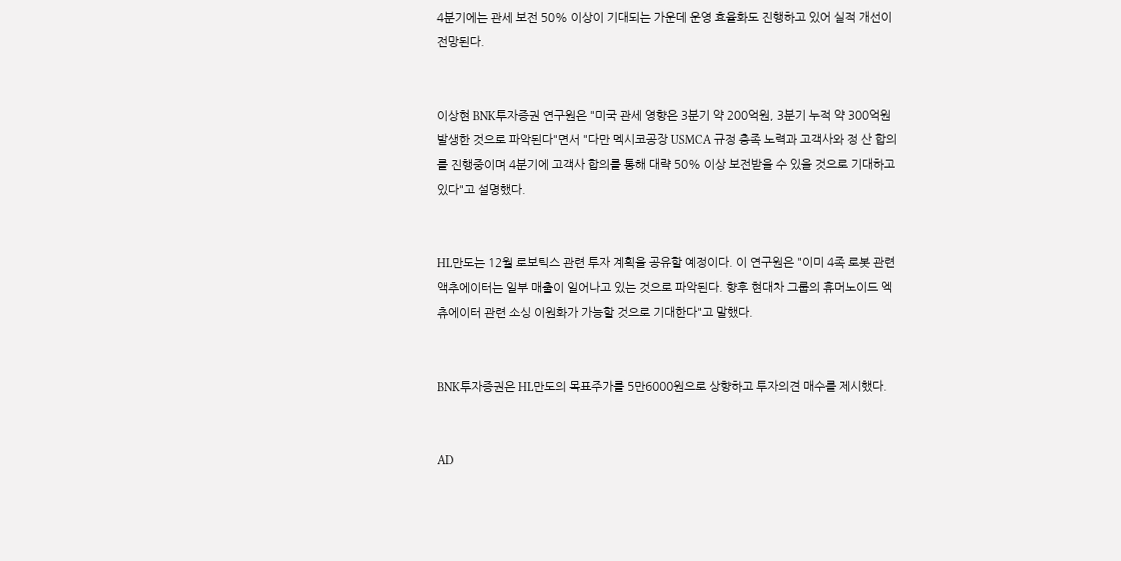4분기에는 관세 보전 50% 이상이 기대되는 가운데 운영 효율화도 진행하고 있어 실적 개선이 전망된다.


이상현 BNK투자증권 연구원은 "미국 관세 영향은 3분기 약 200억원, 3분기 누적 약 300억원 발생한 것으로 파악된다"면서 "다만 멕시코공장 USMCA 규정 충족 노력과 고객사와 정 산 합의를 진행중이며 4분기에 고객사 합의를 통해 대략 50% 이상 보전받을 수 있을 것으로 기대하고 있다"고 설명했다.


HL만도는 12월 로보틱스 관련 투자 계획을 공유할 예정이다. 이 연구원은 "이미 4족 로봇 관련 액추에이터는 일부 매출이 일어나고 있는 것으로 파악된다. 향후 현대차 그룹의 휴머노이드 엑츄에이터 관련 소싱 이원화가 가능할 것으로 기대한다"고 말했다.


BNK투자증권은 HL만도의 목표주가를 5만6000원으로 상향하고 투자의견 매수를 제시했다.


AD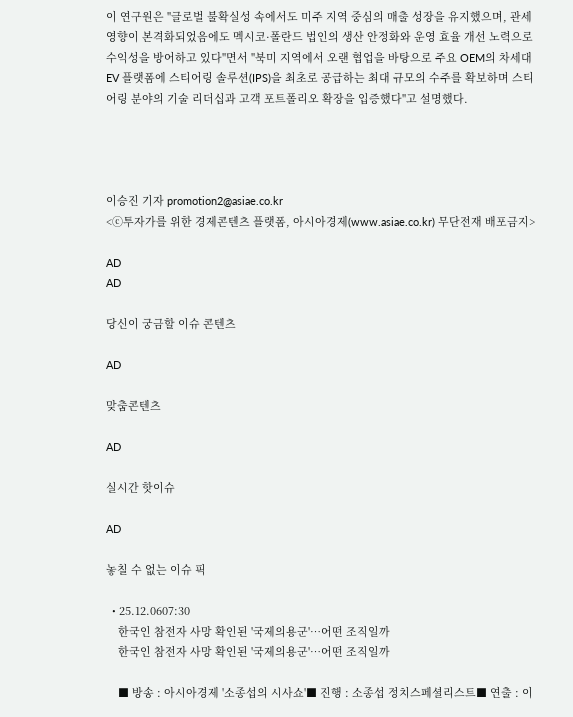이 연구원은 "글로벌 불확실성 속에서도 미주 지역 중심의 매출 성장을 유지했으며, 관세 영향이 본격화되었음에도 멕시코·폴란드 법인의 생산 안정화와 운영 효율 개선 노력으로 수익성을 방어하고 있다"면서 "북미 지역에서 오랜 협업을 바탕으로 주요 OEM의 차세대 EV 플랫폼에 스티어링 솔루션(IPS)을 최초로 공급하는 최대 규모의 수주를 확보하며 스티어링 분야의 기술 리더십과 고객 포트폴리오 확장을 입증했다"고 설명했다.




이승진 기자 promotion2@asiae.co.kr
<ⓒ투자가를 위한 경제콘텐츠 플랫폼, 아시아경제(www.asiae.co.kr) 무단전재 배포금지>

AD
AD

당신이 궁금할 이슈 콘텐츠

AD

맞춤콘텐츠

AD

실시간 핫이슈

AD

놓칠 수 없는 이슈 픽

  • 25.12.0607:30
    한국인 참전자 사망 확인된 '국제의용군'…어떤 조직일까
    한국인 참전자 사망 확인된 '국제의용군'…어떤 조직일까

    ■ 방송 : 아시아경제 '소종섭의 시사쇼'■ 진행 : 소종섭 정치스페셜리스트■ 연출 : 이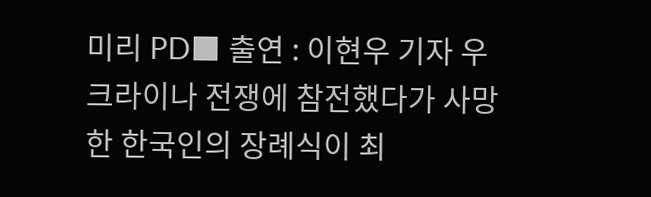미리 PD■ 출연 : 이현우 기자 우크라이나 전쟁에 참전했다가 사망한 한국인의 장례식이 최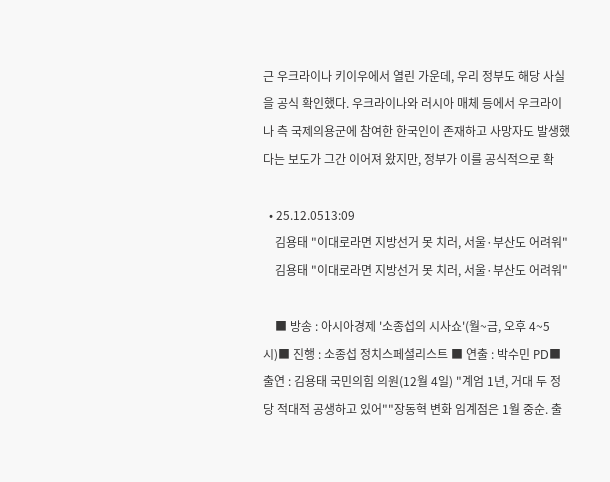근 우크라이나 키이우에서 열린 가운데, 우리 정부도 해당 사실을 공식 확인했다. 우크라이나와 러시아 매체 등에서 우크라이나 측 국제의용군에 참여한 한국인이 존재하고 사망자도 발생했다는 보도가 그간 이어져 왔지만, 정부가 이를 공식적으로 확

  • 25.12.0513:09
    김용태 "이대로라면 지방선거 못 치러, 서울·부산도 어려워"
    김용태 "이대로라면 지방선거 못 치러, 서울·부산도 어려워"

    ■ 방송 : 아시아경제 '소종섭의 시사쇼'(월~금, 오후 4~5시)■ 진행 : 소종섭 정치스페셜리스트 ■ 연출 : 박수민 PD■ 출연 : 김용태 국민의힘 의원(12월 4일) "계엄 1년, 거대 두 정당 적대적 공생하고 있어""장동혁 변화 임계점은 1월 중순. 출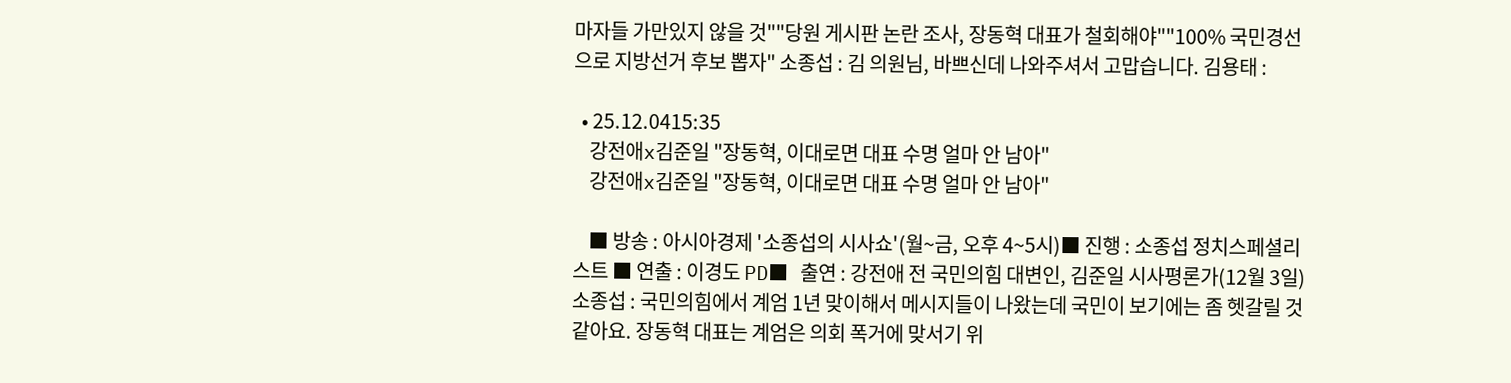마자들 가만있지 않을 것""당원 게시판 논란 조사, 장동혁 대표가 철회해야""100% 국민경선으로 지방선거 후보 뽑자" 소종섭 : 김 의원님, 바쁘신데 나와주셔서 고맙습니다. 김용태 :

  • 25.12.0415:35
    강전애x김준일 "장동혁, 이대로면 대표 수명 얼마 안 남아"
    강전애x김준일 "장동혁, 이대로면 대표 수명 얼마 안 남아"

    ■ 방송 : 아시아경제 '소종섭의 시사쇼'(월~금, 오후 4~5시)■ 진행 : 소종섭 정치스페셜리스트 ■ 연출 : 이경도 PD■ 출연 : 강전애 전 국민의힘 대변인, 김준일 시사평론가(12월 3일) 소종섭 : 국민의힘에서 계엄 1년 맞이해서 메시지들이 나왔는데 국민이 보기에는 좀 헷갈릴 것 같아요. 장동혁 대표는 계엄은 의회 폭거에 맞서기 위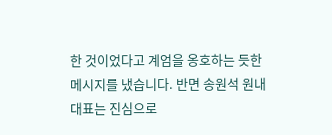한 것이었다고 계엄을 옹호하는 듯한 메시지를 냈습니다. 반면 송원석 원내대표는 진심으로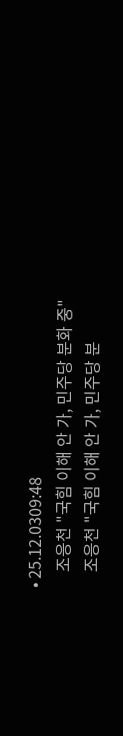• 25.12.0309:48
    조응천 "국힘 이해 안 가, 민주당 분화 중"
    조응천 "국힘 이해 안 가, 민주당 분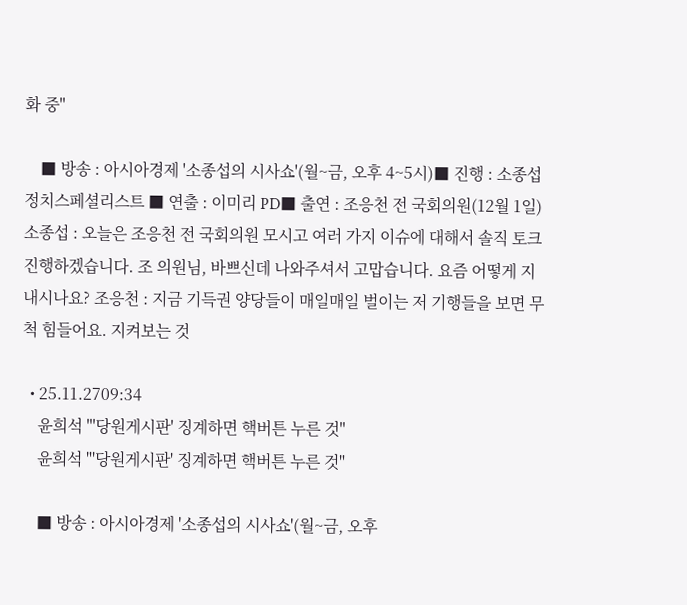화 중"

    ■ 방송 : 아시아경제 '소종섭의 시사쇼'(월~금, 오후 4~5시)■ 진행 : 소종섭 정치스페셜리스트 ■ 연출 : 이미리 PD■ 출연 : 조응천 전 국회의원(12월 1일) 소종섭 : 오늘은 조응천 전 국회의원 모시고 여러 가지 이슈에 대해서 솔직 토크 진행하겠습니다. 조 의원님, 바쁘신데 나와주셔서 고맙습니다. 요즘 어떻게 지내시나요? 조응천 : 지금 기득권 양당들이 매일매일 벌이는 저 기행들을 보면 무척 힘들어요. 지켜보는 것

  • 25.11.2709:34
    윤희석 "'당원게시판' 징계하면 핵버튼 누른 것"
    윤희석 "'당원게시판' 징계하면 핵버튼 누른 것"

    ■ 방송 : 아시아경제 '소종섭의 시사쇼'(월~금, 오후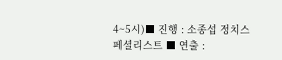4~5시)■ 진행 : 소종섭 정치스페셜리스트 ■ 연출 :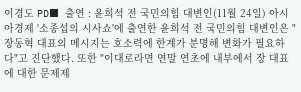이경도 PD■ 출연 : 윤희석 전 국민의힘 대변인(11월 24일) 아시아경제 '소종섭의 시사쇼'에 출연한 윤희석 전 국민의힘 대변인은 "장동혁 대표의 메시지는 호소력에 한계가 분명해 변화가 필요하다"고 진단했다. 또한 "이대로라면 연말 연초에 내부에서 장 대표에 대한 문제제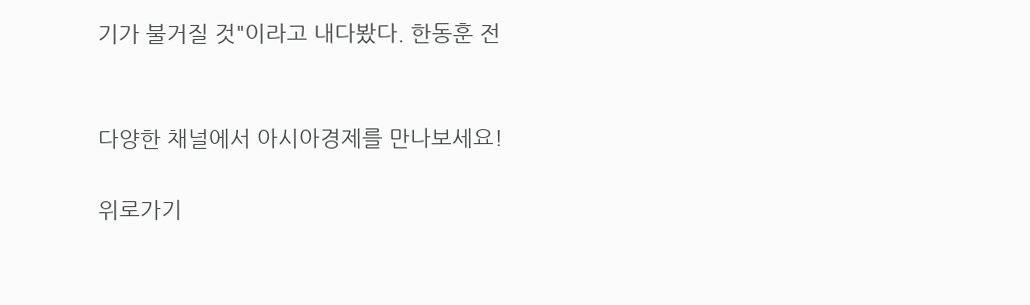기가 불거질 것"이라고 내다봤다. 한동훈 전


다양한 채널에서 아시아경제를 만나보세요!

위로가기